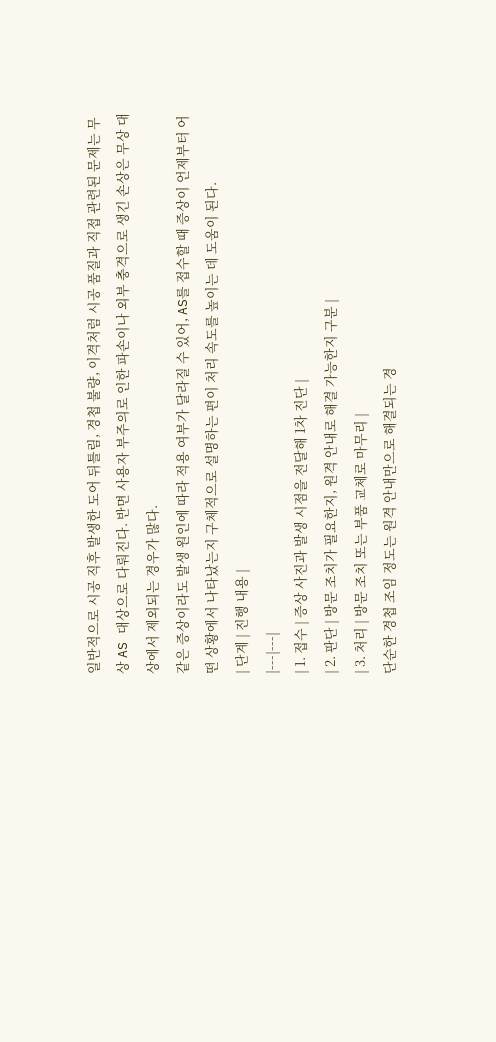일반적으로 시공 직후 발생한 도어 뒤틀림, 경첩 불량, 이격처럼 시공 품질과 직접 관련된 문제는 무상 AS 대상으로 다뤄진다. 반면 사용자 부주의로 인한 파손이나 외부 충격으로 생긴 손상은 무상 대상에서 제외되는 경우가 많다.
같은 증상이라도 발생 원인에 따라 적용 여부가 달라질 수 있어, AS를 접수할 때 증상이 언제부터 어떤 상황에서 나타났는지 구체적으로 설명하는 편이 처리 속도를 높이는 데 도움이 된다.
| 단계 | 진행 내용 |
|---|---|
| 1. 접수 | 증상 사진과 발생 시점을 전달해 1차 진단 |
| 2. 판단 | 방문 조치가 필요한지, 원격 안내로 해결 가능한지 구분 |
| 3. 처리 | 방문 조치 또는 부품 교체로 마무리 |
단순한 경첩 조임 정도는 원격 안내만으로 해결되는 경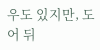우도 있지만, 도어 뒤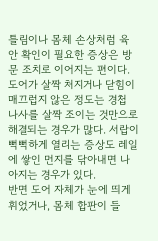틀림이나 몸체 손상처럼 육안 확인이 필요한 증상은 방문 조치로 이어지는 편이다.
도어가 살짝 처지거나 닫힘이 매끄럽지 않은 정도는 경첩 나사를 살짝 조이는 것만으로 해결되는 경우가 많다. 서랍이 뻑뻑하게 열리는 증상도 레일에 쌓인 먼지를 닦아내면 나아지는 경우가 있다.
반면 도어 자체가 눈에 띄게 휘었거나, 몸체 합판이 들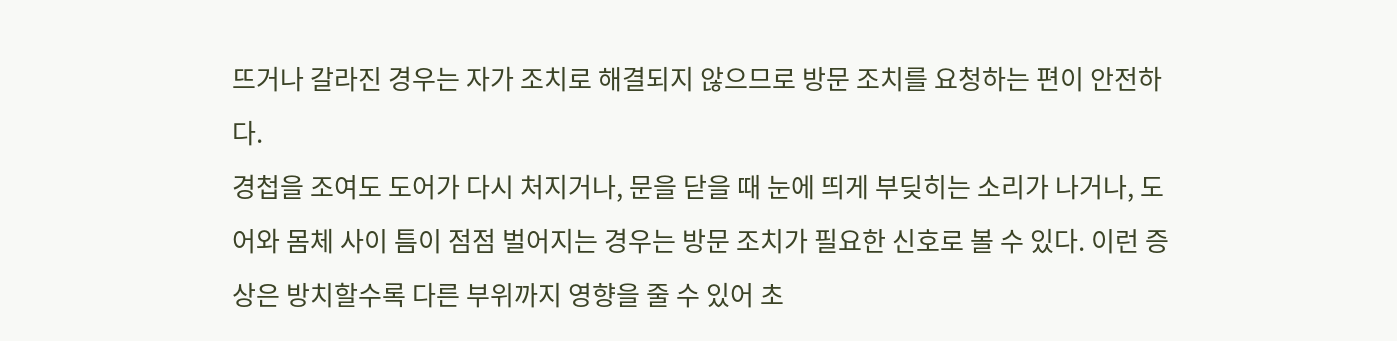뜨거나 갈라진 경우는 자가 조치로 해결되지 않으므로 방문 조치를 요청하는 편이 안전하다.
경첩을 조여도 도어가 다시 처지거나, 문을 닫을 때 눈에 띄게 부딪히는 소리가 나거나, 도어와 몸체 사이 틈이 점점 벌어지는 경우는 방문 조치가 필요한 신호로 볼 수 있다. 이런 증상은 방치할수록 다른 부위까지 영향을 줄 수 있어 초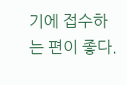기에 접수하는 편이 좋다.